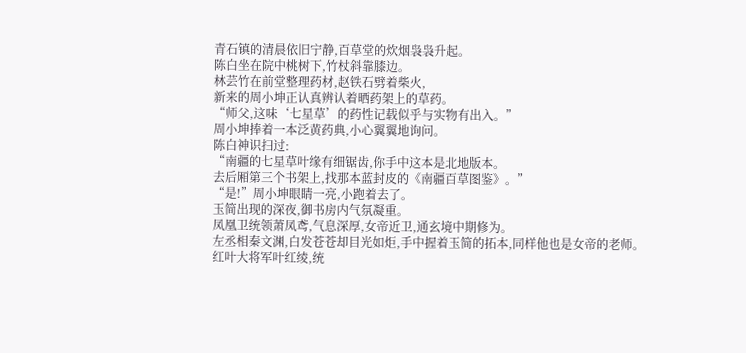青石镇的清晨依旧宁静,百草堂的炊烟袅袅升起。
陈白坐在院中桃树下,竹杖斜靠膝边。
林芸竹在前堂整理药材,赵铁石劈着柴火,
新来的周小坤正认真辨认着晒药架上的草药。
“师父,这味‘七星草’的药性记载似乎与实物有出入。”
周小坤捧着一本泛黄药典,小心翼翼地询问。
陈白神识扫过:
“南疆的七星草叶缘有细锯齿,你手中这本是北地版本。
去后厢第三个书架上,找那本蓝封皮的《南疆百草图鉴》。”
“是!”周小坤眼睛一亮,小跑着去了。
玉简出现的深夜,御书房内气氛凝重。
凤凰卫统领萧凤鸢,气息深厚,女帝近卫,通玄境中期修为。
左丞相秦文渊,白发苍苍却目光如炬,手中握着玉简的拓本,同样他也是女帝的老师。
红叶大将军叶红绫,统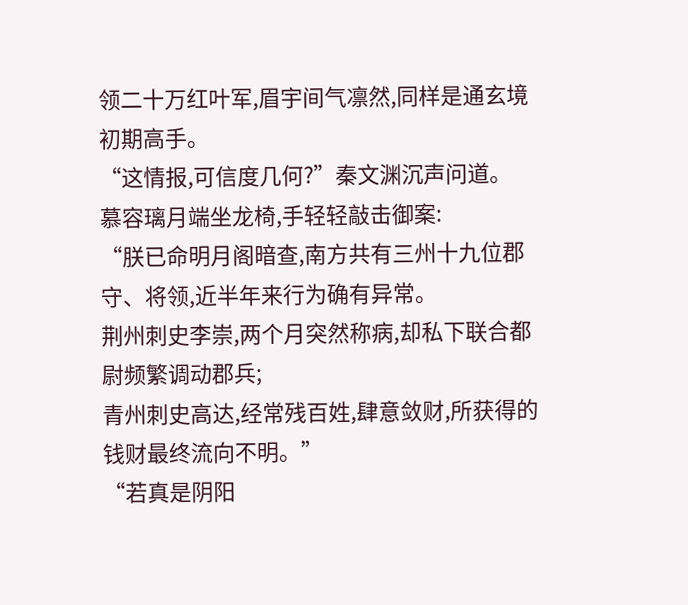领二十万红叶军,眉宇间气凛然,同样是通玄境初期高手。
“这情报,可信度几何?”秦文渊沉声问道。
慕容璃月端坐龙椅,手轻轻敲击御案:
“朕已命明月阁暗查,南方共有三州十九位郡守、将领,近半年来行为确有异常。
荆州刺史李崇,两个月突然称病,却私下联合都尉频繁调动郡兵;
青州刺史高达,经常残百姓,肆意敛财,所获得的钱财最终流向不明。”
“若真是阴阳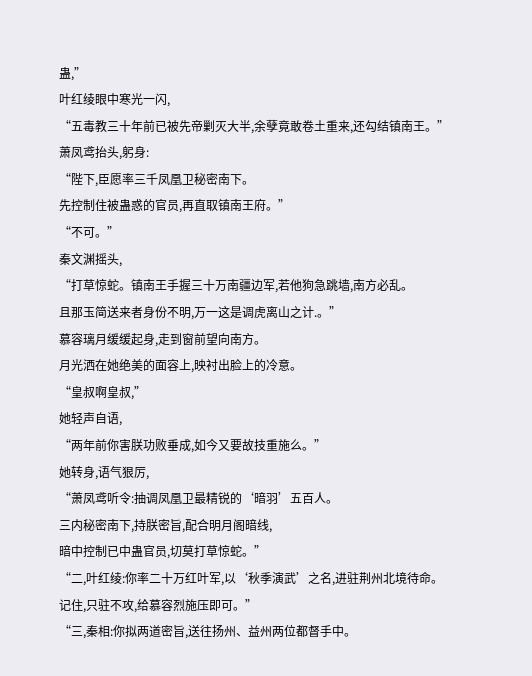蛊,”
叶红绫眼中寒光一闪,
“五毒教三十年前已被先帝剿灭大半,余孽竟敢卷土重来,还勾结镇南王。”
萧凤鸢抬头,躬身:
“陛下,臣愿率三千凤凰卫秘密南下。
先控制住被蛊惑的官员,再直取镇南王府。”
“不可。”
秦文渊摇头,
“打草惊蛇。镇南王手握三十万南疆边军,若他狗急跳墙,南方必乱。
且那玉简送来者身份不明,万一这是调虎离山之计.。”
慕容璃月缓缓起身,走到窗前望向南方。
月光洒在她绝美的面容上,映衬出脸上的冷意。
“皇叔啊皇叔,”
她轻声自语,
“两年前你害朕功败垂成,如今又要故技重施么。”
她转身,语气狠厉,
“萧凤鸢听令:抽调凤凰卫最精锐的‘暗羽’五百人。
三内秘密南下,持朕密旨,配合明月阁暗线,
暗中控制已中蛊官员,切莫打草惊蛇。”
“二,叶红绫:你率二十万红叶军,以‘秋季演武’之名,进驻荆州北境待命。
记住,只驻不攻,给慕容烈施压即可。”
“三,秦相:你拟两道密旨,送往扬州、益州两位都督手中。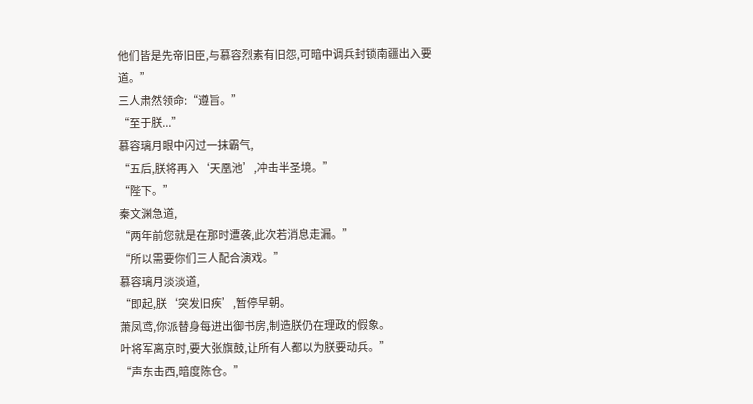他们皆是先帝旧臣,与慕容烈素有旧怨,可暗中调兵封锁南疆出入要道。”
三人肃然领命:“遵旨。”
“至于朕...”
慕容璃月眼中闪过一抹霸气,
“五后,朕将再入‘天凰池’,冲击半圣境。”
“陛下。”
秦文渊急道,
“两年前您就是在那时遭袭,此次若消息走漏。”
“所以需要你们三人配合演戏。”
慕容璃月淡淡道,
“即起,朕‘突发旧疾’,暂停早朝。
萧凤鸢,你派替身每进出御书房,制造朕仍在理政的假象。
叶将军离京时,要大张旗鼓,让所有人都以为朕要动兵。”
“声东击西,暗度陈仓。”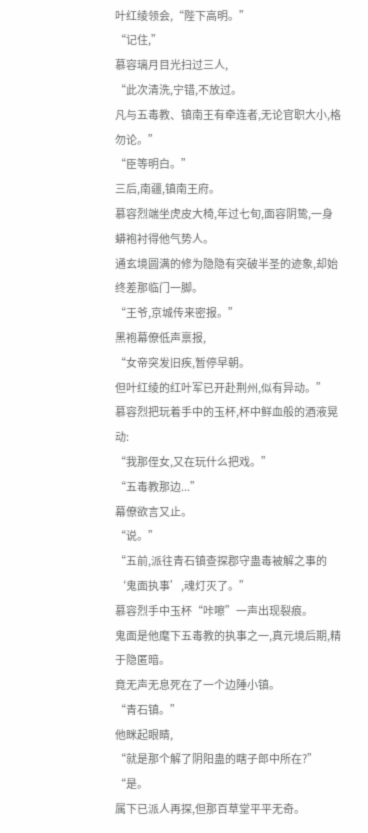叶红绫领会,“陛下高明。”
“记住,”
慕容璃月目光扫过三人,
“此次清洗,宁错,不放过。
凡与五毒教、镇南王有牵连者,无论官职大小,格勿论。”
“臣等明白。”
三后,南疆,镇南王府。
慕容烈端坐虎皮大椅,年过七旬,面容阴鸷,一身蟒袍衬得他气势人。
通玄境圆满的修为隐隐有突破半圣的迹象,却始终差那临门一脚。
“王爷,京城传来密报。”
黑袍幕僚低声禀报,
“女帝突发旧疾,暂停早朝。
但叶红绫的红叶军已开赴荆州,似有异动。”
慕容烈把玩着手中的玉杯,杯中鲜血般的酒液晃动:
“我那侄女,又在玩什么把戏。”
“五毒教那边...”
幕僚欲言又止。
“说。”
“五前,派往青石镇查探郡守蛊毒被解之事的‘鬼面执事’,魂灯灭了。”
慕容烈手中玉杯“咔嚓”一声出现裂痕。
鬼面是他麾下五毒教的执事之一,真元境后期,精于隐匿暗。
竟无声无息死在了一个边陲小镇。
“青石镇。”
他眯起眼睛,
“就是那个解了阴阳蛊的瞎子郎中所在?”
“是。
属下已派人再探,但那百草堂平平无奇。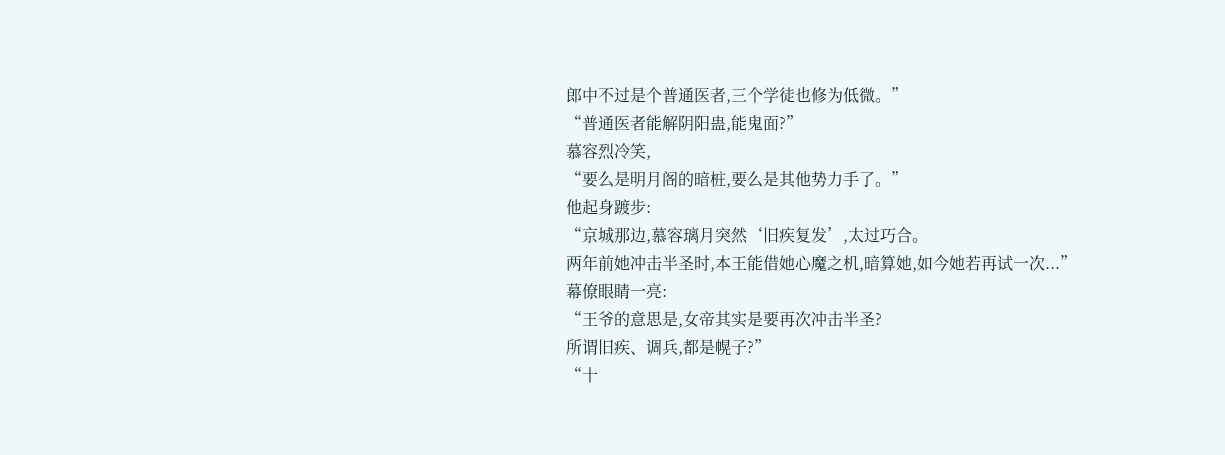郎中不过是个普通医者,三个学徒也修为低微。”
“普通医者能解阴阳蛊,能鬼面?”
慕容烈冷笑,
“要么是明月阁的暗桩,要么是其他势力手了。”
他起身踱步:
“京城那边,慕容璃月突然‘旧疾复发’,太过巧合。
两年前她冲击半圣时,本王能借她心魔之机,暗算她,如今她若再试一次...”
幕僚眼睛一亮:
“王爷的意思是,女帝其实是要再次冲击半圣?
所谓旧疾、调兵,都是幌子?”
“十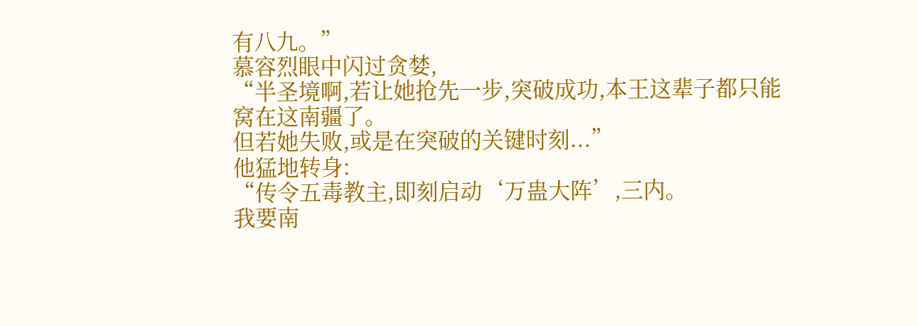有八九。”
慕容烈眼中闪过贪婪,
“半圣境啊,若让她抢先一步,突破成功,本王这辈子都只能窝在这南疆了。
但若她失败,或是在突破的关键时刻...”
他猛地转身:
“传令五毒教主,即刻启动‘万蛊大阵’,三内。
我要南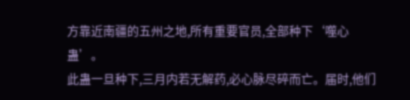方靠近南疆的五州之地,所有重要官员,全部种下‘噬心蛊’。
此蛊一旦种下,三月内若无解药,必心脉尽碎而亡。届时,他们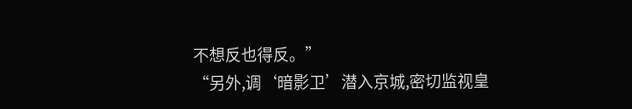不想反也得反。”
“另外,调‘暗影卫’潜入京城,密切监视皇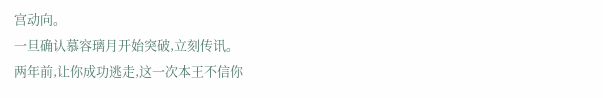宫动向。
一旦确认慕容璃月开始突破,立刻传讯。
两年前,让你成功逃走,这一次本王不信你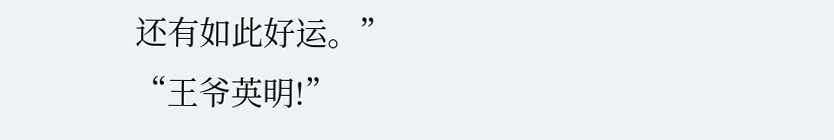还有如此好运。”
“王爷英明!”